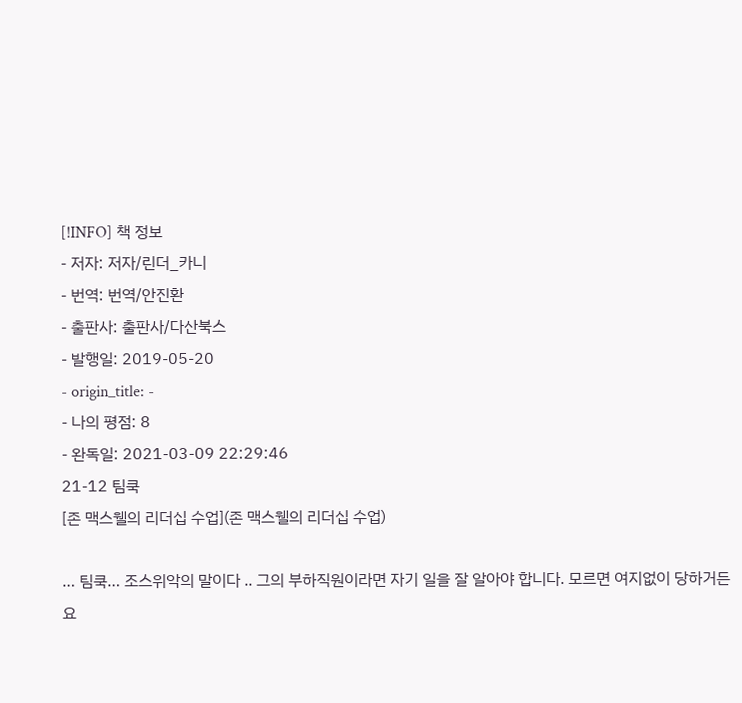[!INFO] 책 정보
- 저자: 저자/린더_카니
- 번역: 번역/안진환
- 출판사: 출판사/다산북스
- 발행일: 2019-05-20
- origin_title: -
- 나의 평점: 8
- 완독일: 2021-03-09 22:29:46
21-12 팀쿡
[존 맥스웰의 리더십 수업](존 맥스웰의 리더십 수업)

… 팀쿡… 조스위악의 말이다 .. 그의 부하직원이라면 자기 일을 잘 알아야 합니다. 모르면 여지없이 당하거든요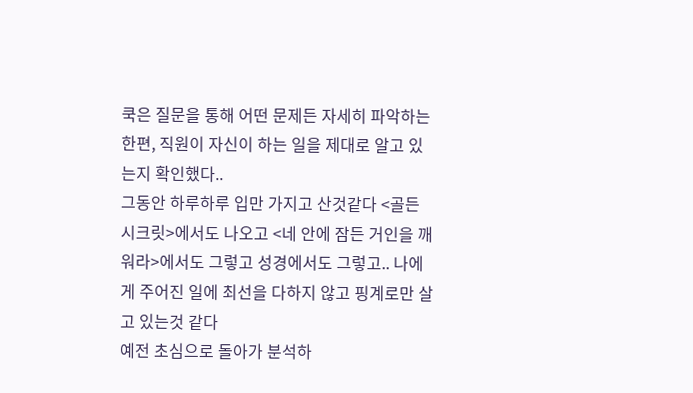쿡은 질문을 통해 어떤 문제든 자세히 파악하는 한편, 직원이 자신이 하는 일을 제대로 알고 있는지 확인했다..
그동안 하루하루 입만 가지고 산것같다 <골든 시크릿>에서도 나오고 <네 안에 잠든 거인을 깨워라>에서도 그렇고 성경에서도 그렇고.. 나에게 주어진 일에 최선을 다하지 않고 핑계로만 살고 있는것 같다
예전 초심으로 돌아가 분석하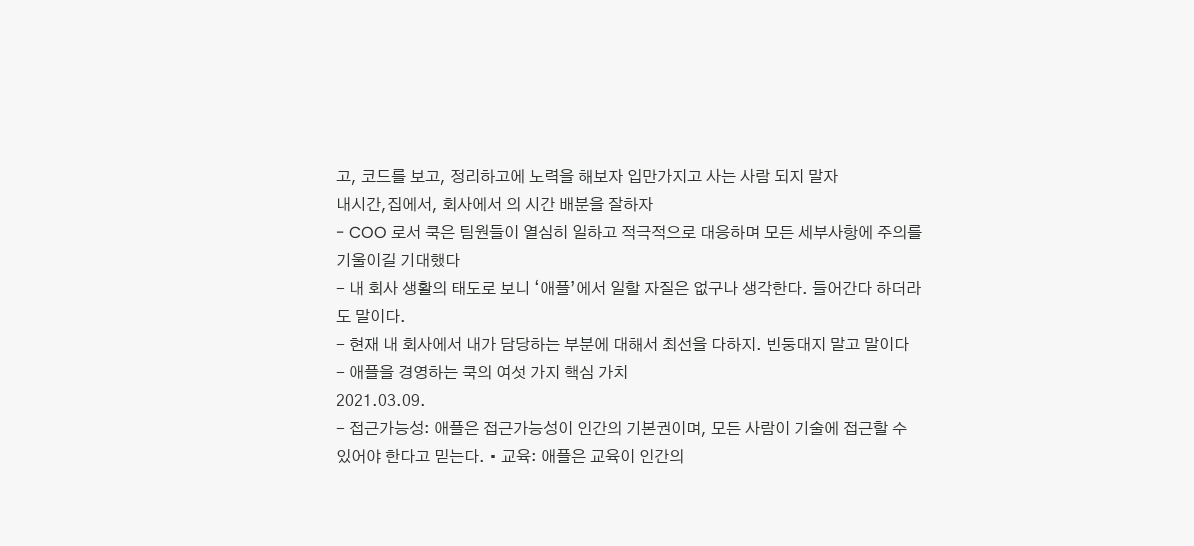고, 코드를 보고, 정리하고에 노력을 해보자 입만가지고 사는 사람 되지 말자
내시간,집에서, 회사에서 의 시간 배분을 잘하자
- COO 로서 쿡은 팀원들이 열심히 일하고 적극적으로 대응하며 모든 세부사항에 주의를 기울이길 기대했다
- 내 회사 생활의 태도로 보니 ‘애플’에서 일할 자질은 없구나 생각한다. 들어간다 하더라도 말이다.
- 현재 내 회사에서 내가 담당하는 부분에 대해서 최선을 다하지. 빈둥대지 말고 말이다
- 애플을 경영하는 쿡의 여섯 가지 핵심 가치
2021.03.09.
- 접근가능성: 애플은 접근가능성이 인간의 기본권이며, 모든 사람이 기술에 접근할 수 있어야 한다고 믿는다. • 교육: 애플은 교육이 인간의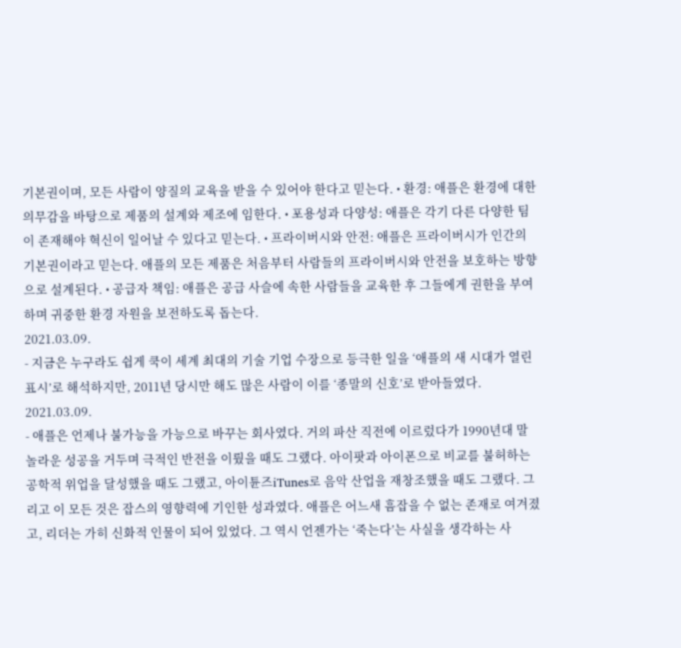기본권이며, 모든 사람이 양질의 교육을 받을 수 있어야 한다고 믿는다. • 환경: 애플은 환경에 대한 의무감을 바탕으로 제품의 설계와 제조에 임한다. • 포용성과 다양성: 애플은 각기 다른 다양한 팀이 존재해야 혁신이 일어날 수 있다고 믿는다. • 프라이버시와 안전: 애플은 프라이버시가 인간의 기본권이라고 믿는다. 애플의 모든 제품은 처음부터 사람들의 프라이버시와 안전을 보호하는 방향으로 설계된다. • 공급자 책임: 애플은 공급 사슬에 속한 사람들을 교육한 후 그들에게 권한을 부여하며 귀중한 환경 자원을 보전하도록 돕는다.
2021.03.09.
- 지금은 누구라도 쉽게 쿡이 세계 최대의 기술 기업 수장으로 등극한 일을 ‘애플의 새 시대가 열린 표시’로 해석하지만, 2011년 당시만 해도 많은 사람이 이를 ‘종말의 신호’로 받아들였다.
2021.03.09.
- 애플은 언제나 불가능을 가능으로 바꾸는 회사였다. 거의 파산 직전에 이르렀다가 1990년대 말 놀라운 성공을 거두며 극적인 반전을 이뤘을 때도 그랬다. 아이팟과 아이폰으로 비교를 불허하는 공학적 위업을 달성했을 때도 그랬고, 아이튠즈iTunes로 음악 산업을 재창조했을 때도 그랬다. 그리고 이 모든 것은 잡스의 영향력에 기인한 성과였다. 애플은 어느새 흠잡을 수 없는 존재로 여겨졌고, 리더는 가히 신화적 인물이 되어 있었다. 그 역시 언젠가는 ‘죽는다’는 사실을 생각하는 사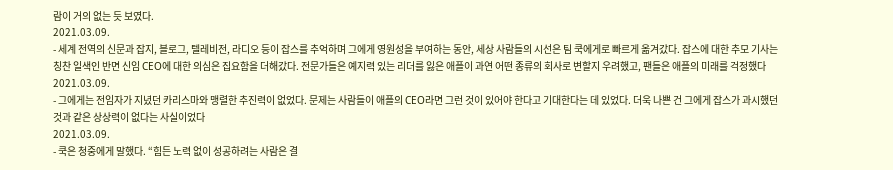람이 거의 없는 듯 보였다.
2021.03.09.
- 세계 전역의 신문과 잡지, 블로그, 텔레비전, 라디오 등이 잡스를 추억하며 그에게 영원성을 부여하는 동안, 세상 사람들의 시선은 팀 쿡에게로 빠르게 옮겨갔다. 잡스에 대한 추모 기사는 칭찬 일색인 반면 신임 CEO에 대한 의심은 집요함을 더해갔다. 전문가들은 예지력 있는 리더를 잃은 애플이 과연 어떤 종류의 회사로 변할지 우려했고, 팬들은 애플의 미래를 걱정했다
2021.03.09.
- 그에게는 전임자가 지녔던 카리스마와 맹렬한 추진력이 없었다. 문제는 사람들이 애플의 CEO라면 그런 것이 있어야 한다고 기대한다는 데 있었다. 더욱 나쁜 건 그에게 잡스가 과시했던 것과 같은 상상력이 없다는 사실이었다
2021.03.09.
- 쿡은 청중에게 말했다. “힘든 노력 없이 성공하려는 사람은 결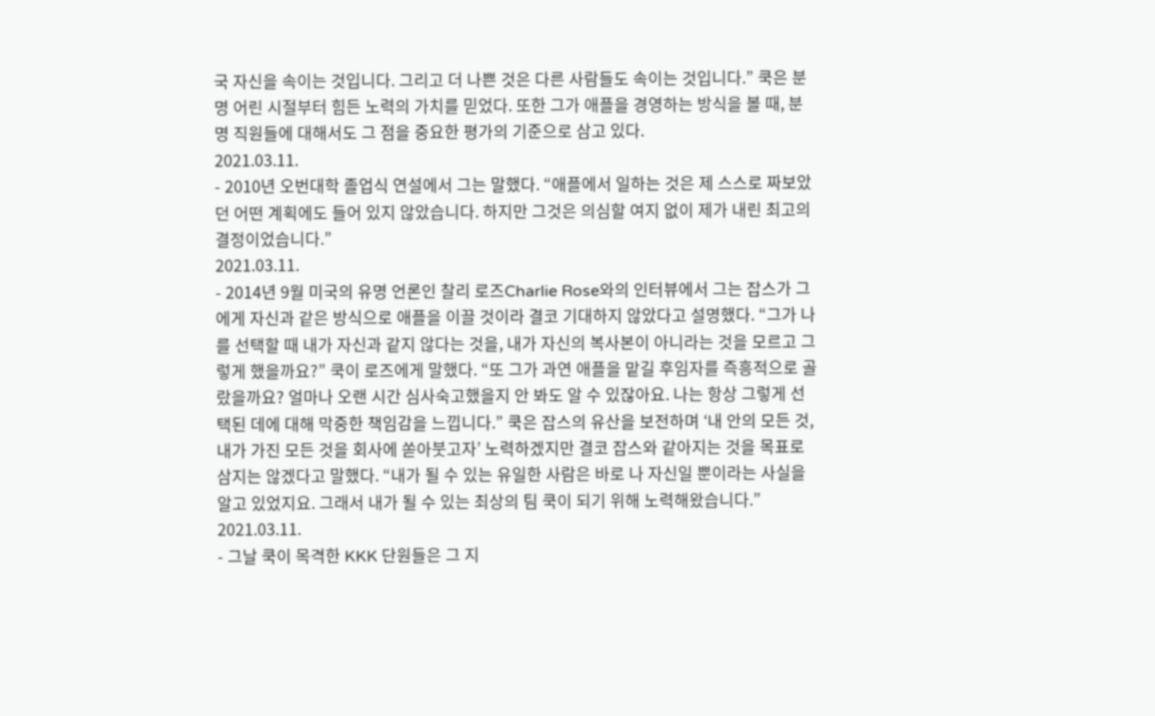국 자신을 속이는 것입니다. 그리고 더 나쁜 것은 다른 사람들도 속이는 것입니다.” 쿡은 분명 어린 시절부터 힘든 노력의 가치를 믿었다. 또한 그가 애플을 경영하는 방식을 볼 때, 분명 직원들에 대해서도 그 점을 중요한 평가의 기준으로 삼고 있다.
2021.03.11.
- 2010년 오번대학 졸업식 연설에서 그는 말했다. “애플에서 일하는 것은 제 스스로 짜보았던 어떤 계획에도 들어 있지 않았습니다. 하지만 그것은 의심할 여지 없이 제가 내린 최고의 결정이었습니다.”
2021.03.11.
- 2014년 9월 미국의 유명 언론인 찰리 로즈Charlie Rose와의 인터뷰에서 그는 잡스가 그에게 자신과 같은 방식으로 애플을 이끌 것이라 결코 기대하지 않았다고 설명했다. “그가 나를 선택할 때 내가 자신과 같지 않다는 것을, 내가 자신의 복사본이 아니라는 것을 모르고 그렇게 했을까요?” 쿡이 로즈에게 말했다. “또 그가 과연 애플을 맡길 후임자를 즉흥적으로 골랐을까요? 얼마나 오랜 시간 심사숙고했을지 안 봐도 알 수 있잖아요. 나는 항상 그렇게 선택된 데에 대해 막중한 책임감을 느낍니다.” 쿡은 잡스의 유산을 보전하며 ‘내 안의 모든 것, 내가 가진 모든 것을 회사에 쏟아붓고자’ 노력하겠지만 결코 잡스와 같아지는 것을 목표로 삼지는 않겠다고 말했다. “내가 될 수 있는 유일한 사람은 바로 나 자신일 뿐이라는 사실을 알고 있었지요. 그래서 내가 될 수 있는 최상의 팀 쿡이 되기 위해 노력해왔습니다.”
2021.03.11.
- 그날 쿡이 목격한 KKK 단원들은 그 지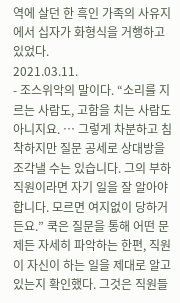역에 살던 한 흑인 가족의 사유지에서 십자가 화형식을 거행하고 있었다.
2021.03.11.
- 조스위악의 말이다. “소리를 지르는 사람도, 고함을 치는 사람도 아니지요. … 그렇게 차분하고 침착하지만 질문 공세로 상대방을 조각낼 수는 있습니다. 그의 부하직원이라면 자기 일을 잘 알아야 합니다. 모르면 여지없이 당하거든요.” 쿡은 질문을 통해 어떤 문제든 자세히 파악하는 한편, 직원이 자신이 하는 일을 제대로 알고 있는지 확인했다. 그것은 직원들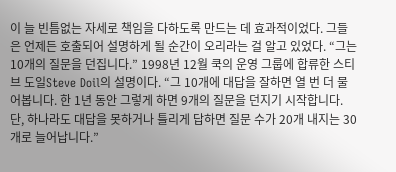이 늘 빈틈없는 자세로 책임을 다하도록 만드는 데 효과적이었다. 그들은 언제든 호출되어 설명하게 될 순간이 오리라는 걸 알고 있었다. “그는 10개의 질문을 던집니다.” 1998년 12월 쿡의 운영 그룹에 합류한 스티브 도일Steve Doil의 설명이다. “그 10개에 대답을 잘하면 열 번 더 물어봅니다. 한 1년 동안 그렇게 하면 9개의 질문을 던지기 시작합니다. 단, 하나라도 대답을 못하거나 틀리게 답하면 질문 수가 20개 내지는 30개로 늘어납니다.”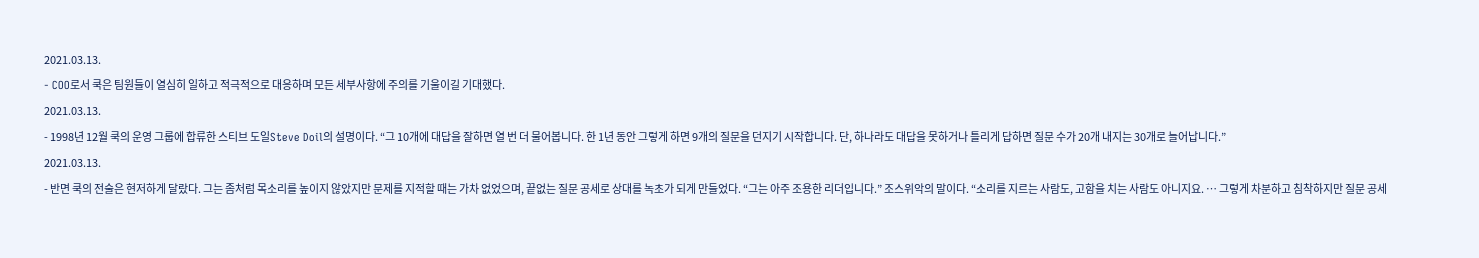2021.03.13.
- COO로서 쿡은 팀원들이 열심히 일하고 적극적으로 대응하며 모든 세부사항에 주의를 기울이길 기대했다.
2021.03.13.
- 1998년 12월 쿡의 운영 그룹에 합류한 스티브 도일Steve Doil의 설명이다. “그 10개에 대답을 잘하면 열 번 더 물어봅니다. 한 1년 동안 그렇게 하면 9개의 질문을 던지기 시작합니다. 단, 하나라도 대답을 못하거나 틀리게 답하면 질문 수가 20개 내지는 30개로 늘어납니다.”
2021.03.13.
- 반면 쿡의 전술은 현저하게 달랐다. 그는 좀처럼 목소리를 높이지 않았지만 문제를 지적할 때는 가차 없었으며, 끝없는 질문 공세로 상대를 녹초가 되게 만들었다. “그는 아주 조용한 리더입니다.” 조스위악의 말이다. “소리를 지르는 사람도, 고함을 치는 사람도 아니지요. … 그렇게 차분하고 침착하지만 질문 공세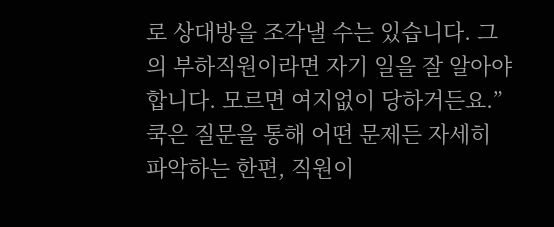로 상대방을 조각낼 수는 있습니다. 그의 부하직원이라면 자기 일을 잘 알아야 합니다. 모르면 여지없이 당하거든요.” 쿡은 질문을 통해 어떤 문제든 자세히 파악하는 한편, 직원이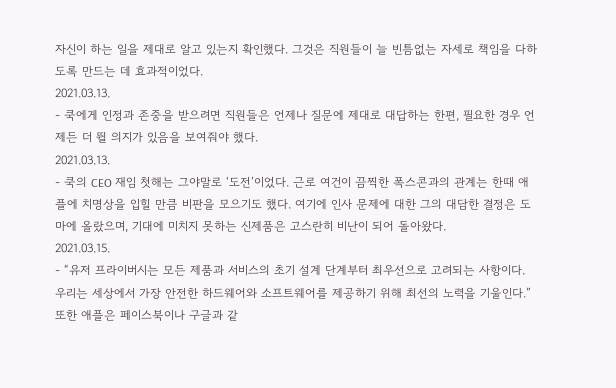자신이 하는 일을 제대로 알고 있는지 확인했다. 그것은 직원들이 늘 빈틈없는 자세로 책임을 다하도록 만드는 데 효과적이었다.
2021.03.13.
- 쿡에게 인정과 존중을 받으려면 직원들은 언제나 질문에 제대로 대답하는 한편, 필요한 경우 언제든 더 뛸 의지가 있음을 보여줘야 했다.
2021.03.13.
- 쿡의 CEO 재임 첫해는 그야말로 ‘도전’이었다. 근로 여건이 끔찍한 폭스콘과의 관계는 한때 애플에 치명상을 입힐 만큼 비판을 모으기도 했다. 여기에 인사 문제에 대한 그의 대담한 결정은 도마에 올랐으며, 기대에 미치지 못하는 신제품은 고스란히 비난이 되어 돌아왔다.
2021.03.15.
- “유저 프라이버시는 모든 제품과 서비스의 초기 설계 단계부터 최우선으로 고려되는 사항이다. 우리는 세상에서 가장 안전한 하드웨어와 소프트웨어를 제공하기 위해 최선의 노력을 기울인다.” 또한 애플은 페이스북이나 구글과 같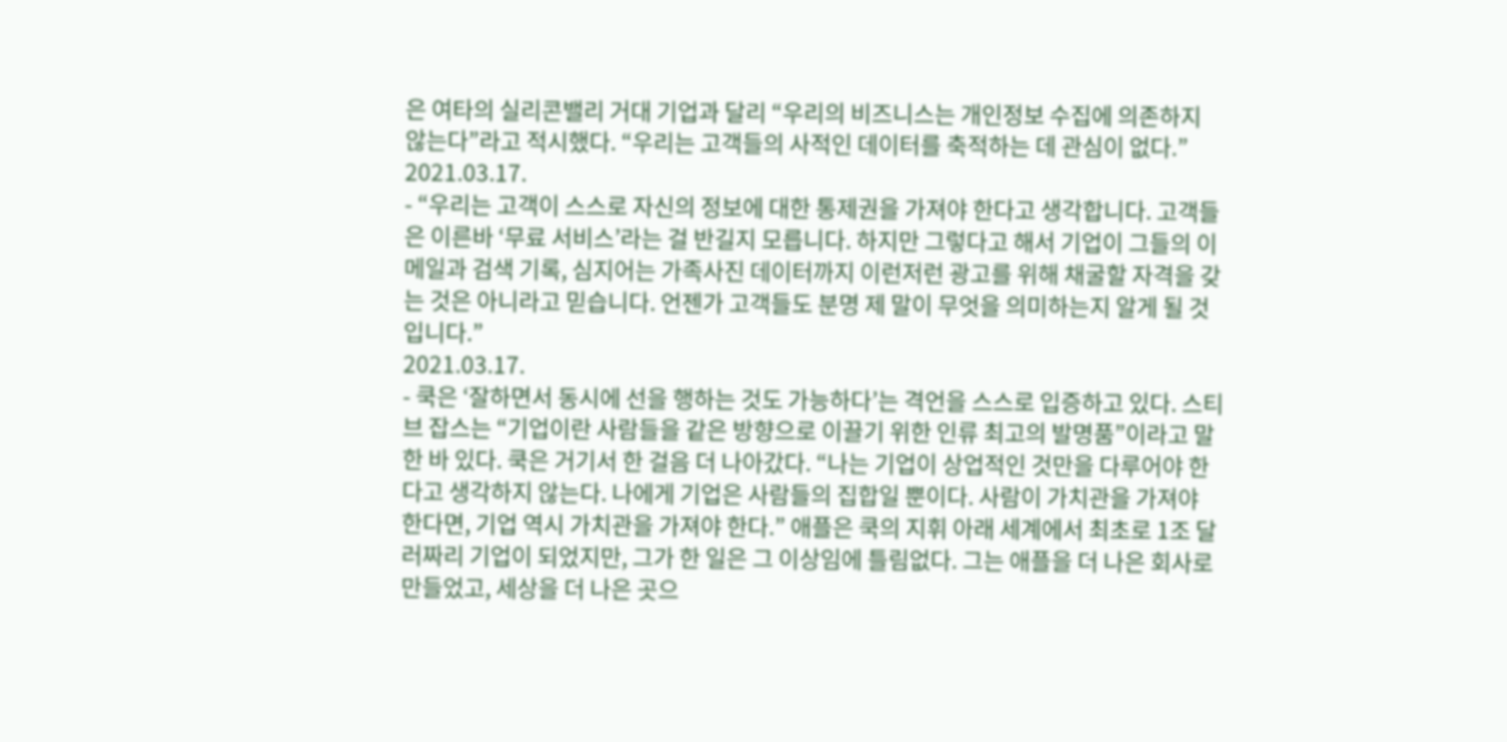은 여타의 실리콘밸리 거대 기업과 달리 “우리의 비즈니스는 개인정보 수집에 의존하지 않는다”라고 적시했다. “우리는 고객들의 사적인 데이터를 축적하는 데 관심이 없다.”
2021.03.17.
- “우리는 고객이 스스로 자신의 정보에 대한 통제권을 가져야 한다고 생각합니다. 고객들은 이른바 ‘무료 서비스’라는 걸 반길지 모릅니다. 하지만 그렇다고 해서 기업이 그들의 이메일과 검색 기록, 심지어는 가족사진 데이터까지 이런저런 광고를 위해 채굴할 자격을 갖는 것은 아니라고 믿습니다. 언젠가 고객들도 분명 제 말이 무엇을 의미하는지 알게 될 것입니다.”
2021.03.17.
- 쿡은 ‘잘하면서 동시에 선을 행하는 것도 가능하다’는 격언을 스스로 입증하고 있다. 스티브 잡스는 “기업이란 사람들을 같은 방향으로 이끌기 위한 인류 최고의 발명품”이라고 말한 바 있다. 쿡은 거기서 한 걸음 더 나아갔다. “나는 기업이 상업적인 것만을 다루어야 한다고 생각하지 않는다. 나에게 기업은 사람들의 집합일 뿐이다. 사람이 가치관을 가져야 한다면, 기업 역시 가치관을 가져야 한다.” 애플은 쿡의 지휘 아래 세계에서 최초로 1조 달러짜리 기업이 되었지만, 그가 한 일은 그 이상임에 틀림없다. 그는 애플을 더 나은 회사로 만들었고, 세상을 더 나은 곳으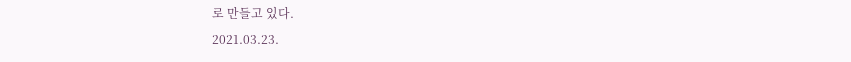로 만들고 있다.
2021.03.23.